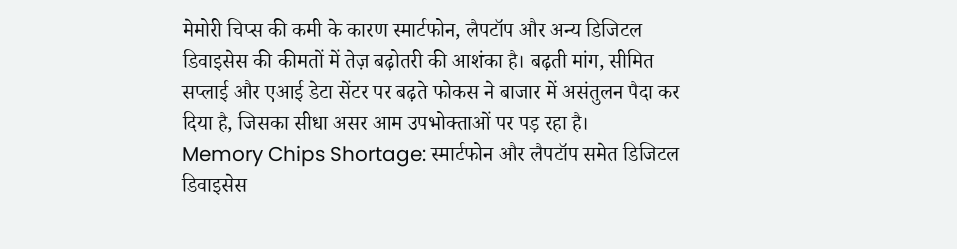मेमोरी चिप्स की कमी के कारण स्मार्टफोन, लैपटॉप और अन्य डिजिटल डिवाइसेस की कीमतों में तेज़ बढ़ोतरी की आशंका है। बढ़ती मांग, सीमित सप्लाई और एआई डेटा सेंटर पर बढ़ते फोकस ने बाजार में असंतुलन पैदा कर दिया है, जिसका सीधा असर आम उपभोक्ताओं पर पड़ रहा है।
Memory Chips Shortage: स्मार्टफोन और लैपटॉप समेत डिजिटल डिवाइसेस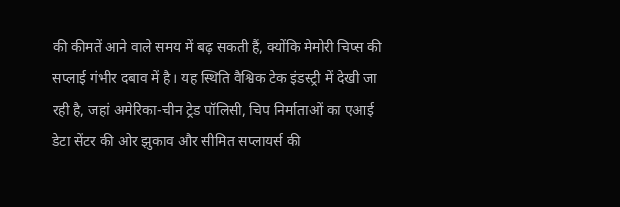की कीमतें आने वाले समय में बढ़ सकती हैं, क्योंकि मेमोरी चिप्स की सप्लाई गंभीर दबाव में है। यह स्थिति वैश्विक टेक इंडस्ट्री में देखी जा रही है, जहां अमेरिका-चीन ट्रेड पॉलिसी, चिप निर्माताओं का एआई डेटा सेंटर की ओर झुकाव और सीमित सप्लायर्स की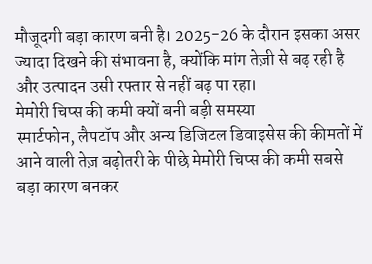मौजूदगी बड़ा कारण बनी है। 2025-26 के दौरान इसका असर ज्यादा दिखने की संभावना है, क्योंकि मांग तेज़ी से बढ़ रही है और उत्पादन उसी रफ्तार से नहीं बढ़ पा रहा।
मेमोरी चिप्स की कमी क्यों बनी बड़ी समस्या
स्मार्टफोन, लैपटॉप और अन्य डिजिटल डिवाइसेस की कीमतों में आने वाली तेज़ बढ़ोतरी के पीछे मेमोरी चिप्स की कमी सबसे बड़ा कारण बनकर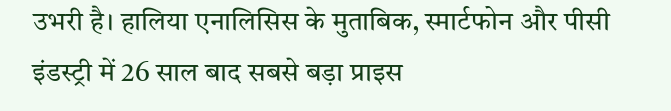उभरी है। हालिया एनालिसिस के मुताबिक, स्मार्टफोन और पीसी इंडस्ट्री में 26 साल बाद सबसे बड़ा प्राइस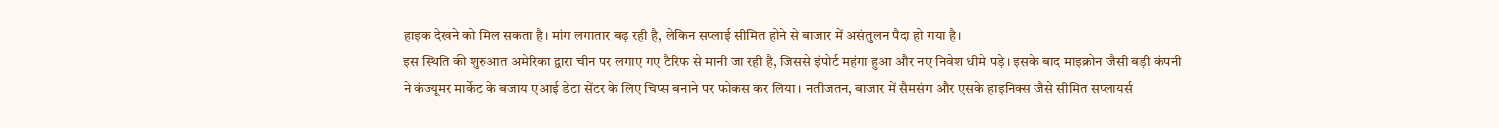हाइक देखने को मिल सकता है। मांग लगातार बढ़ रही है, लेकिन सप्लाई सीमित होने से बाजार में असंतुलन पैदा हो गया है।
इस स्थिति की शुरुआत अमेरिका द्वारा चीन पर लगाए गए टैरिफ से मानी जा रही है, जिससे इंपोर्ट महंगा हुआ और नए निवेश धीमे पड़े। इसके बाद माइक्रोन जैसी बड़ी कंपनी ने कंज्यूमर मार्केट के बजाय एआई डेटा सेंटर के लिए चिप्स बनाने पर फोकस कर लिया। नतीजतन, बाजार में सैमसंग और एसके हाइनिक्स जैसे सीमित सप्लायर्स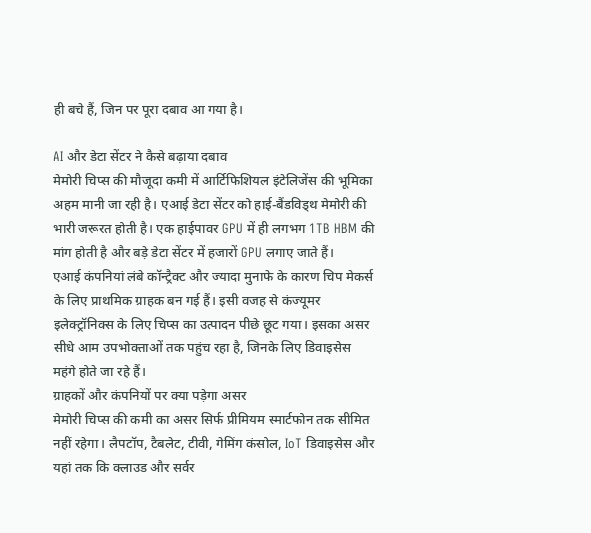ही बचे हैं, जिन पर पूरा दबाव आ गया है।

AI और डेटा सेंटर ने कैसे बढ़ाया दबाव
मेमोरी चिप्स की मौजूदा कमी में आर्टिफिशियल इंटेलिजेंस की भूमिका अहम मानी जा रही है। एआई डेटा सेंटर को हाई-बैंडविड्थ मेमोरी की भारी जरूरत होती है। एक हाईपावर GPU में ही लगभग 1TB HBM की मांग होती है और बड़े डेटा सेंटर में हजारों GPU लगाए जाते हैं।
एआई कंपनियां लंबे कॉन्ट्रैक्ट और ज्यादा मुनाफे के कारण चिप मेकर्स के लिए प्राथमिक ग्राहक बन गई हैं। इसी वजह से कंज्यूमर इलेक्ट्रॉनिक्स के लिए चिप्स का उत्पादन पीछे छूट गया। इसका असर सीधे आम उपभोक्ताओं तक पहुंच रहा है, जिनके लिए डिवाइसेस महंगे होते जा रहे हैं।
ग्राहकों और कंपनियों पर क्या पड़ेगा असर
मेमोरी चिप्स की कमी का असर सिर्फ प्रीमियम स्मार्टफोन तक सीमित नहीं रहेगा। लैपटॉप, टैबलेट, टीवी, गेमिंग कंसोल, IoT डिवाइसेस और यहां तक कि क्लाउड और सर्वर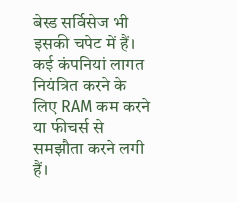बेस्ड सर्विसेज भी इसकी चपेट में हैं। कई कंपनियां लागत नियंत्रित करने के लिए RAM कम करने या फीचर्स से समझौता करने लगी हैं।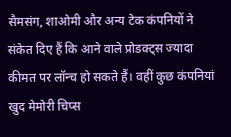सैमसंग, शाओमी और अन्य टेक कंपनियों ने संकेत दिए हैं कि आने वाले प्रोडक्ट्स ज्यादा कीमत पर लॉन्च हो सकते हैं। वहीं कुछ कंपनियां खुद मेमोरी चिप्स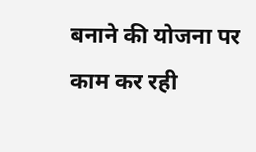बनाने की योजना पर काम कर रही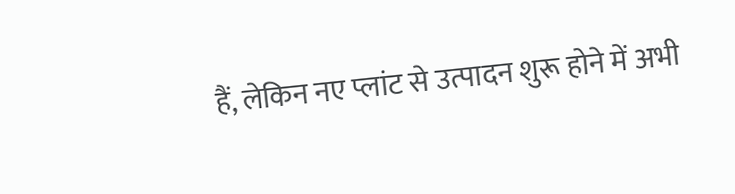हैं, लेकिन नए प्लांट से उत्पादन शुरू होने में अभी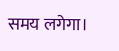समय लगेगा।